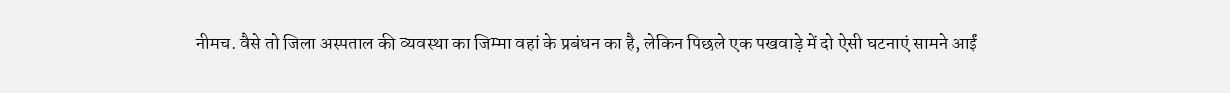नीमच. वैसे तो जिला अस्पताल की व्यवस्था का जिम्मा वहां के प्रबंधन का है, लेकिन पिछले एक पखवाड़े में दो ऐसी घटनाएं सामने आईं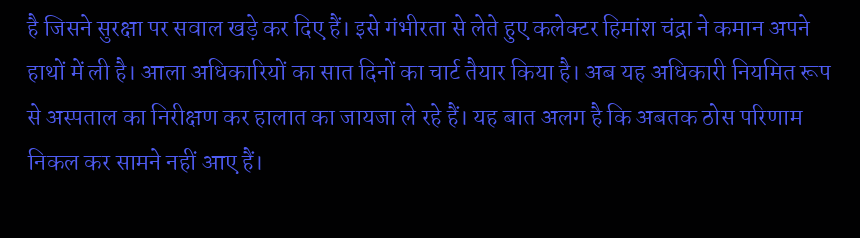है जिसने सुरक्षा पर सवाल खड़े कर दिए हैं। इसे गंभीरता से लेते हुए कलेक्टर हिमांश चंद्रा ने कमान अपने हाथों में ली है। आला अधिकारियों का सात दिनों का चार्ट तैयार किया है। अब यह अधिकारी नियमित रूप से अस्पताल का निरीक्षण कर हालात का जायजा ले रहे हैं। यह बात अलग है कि अबतक ठोस परिणाम निकल कर सामने नहीं आए हैं।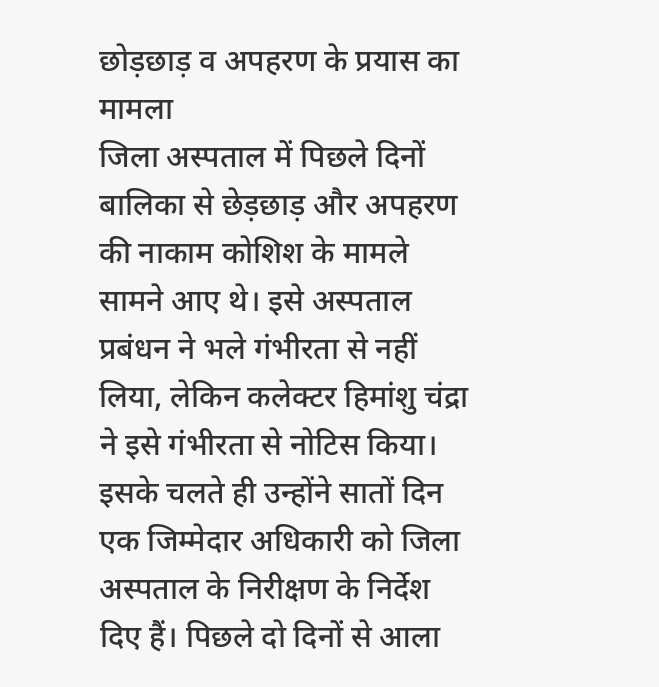छोड़छाड़ व अपहरण के प्रयास का मामला
जिला अस्पताल में पिछले दिनों बालिका से छेड़छाड़ और अपहरण की नाकाम कोशिश के मामले सामने आए थे। इसे अस्पताल प्रबंधन ने भले गंभीरता से नहीं लिया, लेकिन कलेक्टर हिमांशु चंद्रा ने इसे गंभीरता से नोटिस किया। इसके चलते ही उन्होंने सातों दिन एक जिम्मेदार अधिकारी को जिला अस्पताल के निरीक्षण के निर्देश दिए हैं। पिछले दो दिनों से आला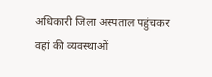अधिकारी जिला अस्पताल पहुंचकर वहां की व्यवस्थाओं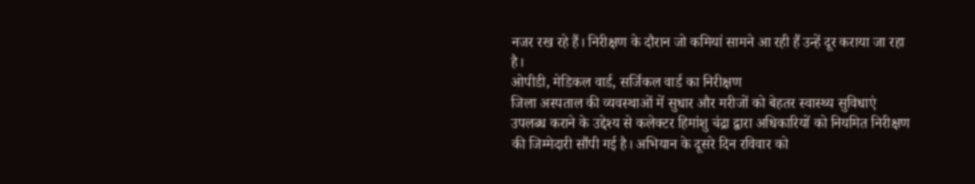नजर रख रहे हैं। निरीक्षण के दौरान जो कमियां सामने आ रही हैं उन्हें दूर कराया जा रहा है।
ओपीडी, मेडिकल वार्ड, सर्जिकल वार्ड का निरीक्षण
जिला अस्पताल की व्यवस्थाओं में सुधार और मरीजों को बेहतर स्वास्थ्य सुविधाएं उपलब्ध कराने के उद्देश्य से कलेक्टर हिमांशु चंद्रा द्वारा अधिकारियों को नियमित निरीक्षण की जिम्मेदारी सौंपी गई है। अभियान के दूसरे दिन रविवार को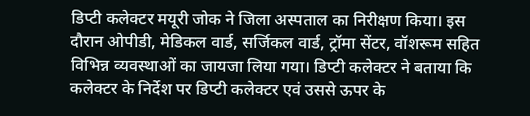डिप्टी कलेक्टर मयूरी जोक ने जिला अस्पताल का निरीक्षण किया। इस दौरान ओपीडी, मेडिकल वार्ड, सर्जिकल वार्ड, ट्रॉमा सेंटर, वॉशरूम सहित विभिन्न व्यवस्थाओं का जायजा लिया गया। डिप्टी कलेक्टर ने बताया कि कलेक्टर के निर्देश पर डिप्टी कलेक्टर एवं उससे ऊपर के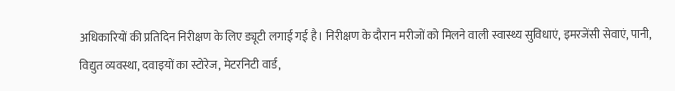अधिकारियों की प्रतिदिन निरीक्षण के लिए ड्यूटी लगाई गई है। निरीक्षण के दौरान मरीजों को मिलने वाली स्वास्थ्य सुविधाएं, इमरजेंसी सेवाएं, पानी, विद्युत व्यवस्था, दवाइयों का स्टोरेज, मेटरनिटी वार्ड,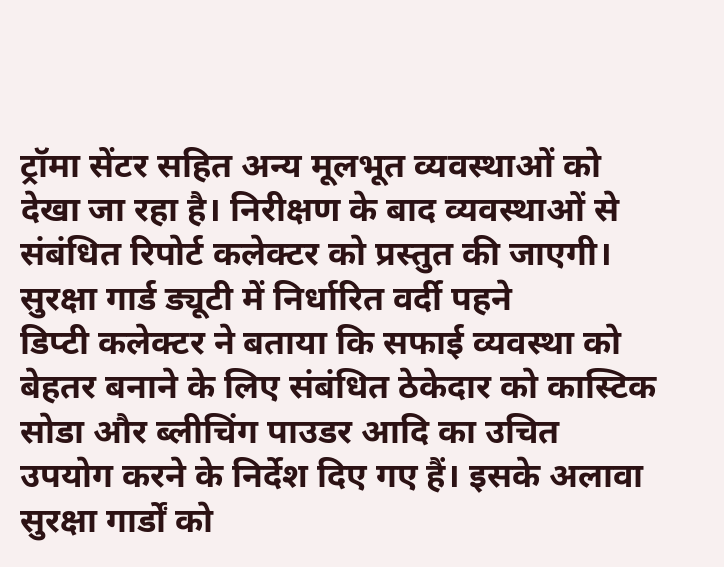ट्रॉमा सेंटर सहित अन्य मूलभूत व्यवस्थाओं को देखा जा रहा है। निरीक्षण के बाद व्यवस्थाओं से संबंधित रिपोर्ट कलेक्टर को प्रस्तुत की जाएगी।
सुरक्षा गार्ड ड्यूटी में निर्धारित वर्दी पहने
डिप्टी कलेक्टर ने बताया कि सफाई व्यवस्था को बेहतर बनाने के लिए संबंधित ठेकेदार को कास्टिक सोडा और ब्लीचिंग पाउडर आदि का उचित उपयोग करने के निर्देश दिए गए हैं। इसके अलावा सुरक्षा गार्डों को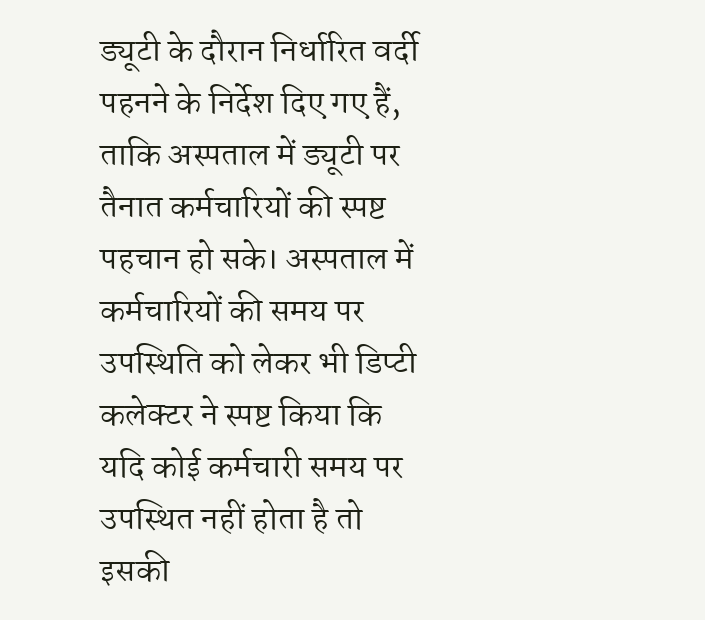ड्यूटी के दौरान निर्धारित वर्दी पहनने के निर्देश दिए गए हैं, ताकि अस्पताल में ड्यूटी पर तैनात कर्मचारियों की स्पष्ट पहचान हो सके। अस्पताल में कर्मचारियों की समय पर उपस्थिति को लेकर भी डिप्टी कलेक्टर ने स्पष्ट किया कि यदि कोई कर्मचारी समय पर उपस्थित नहीं होता है तो इसकी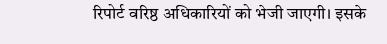रिपोर्ट वरिष्ठ अधिकारियों को भेजी जाएगी। इसके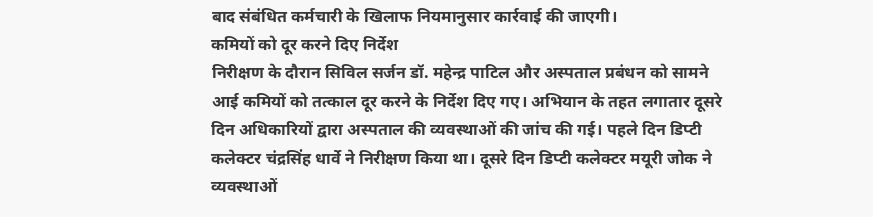बाद संबंधित कर्मचारी के खिलाफ नियमानुसार कार्रवाई की जाएगी।
कमियों को दूर करने दिए निर्देश
निरीक्षण के दौरान सिविल सर्जन डॉ. महेन्द्र पाटिल और अस्पताल प्रबंधन को सामने आई कमियों को तत्काल दूर करने के निर्देश दिए गए। अभियान के तहत लगातार दूसरे दिन अधिकारियों द्वारा अस्पताल की व्यवस्थाओं की जांच की गई। पहले दिन डिप्टी कलेक्टर चंद्रसिंह धार्वे ने निरीक्षण किया था। दूसरे दिन डिप्टी कलेक्टर मयूरी जोक ने व्यवस्थाओं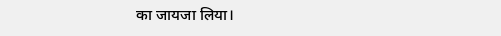का जायजा लिया।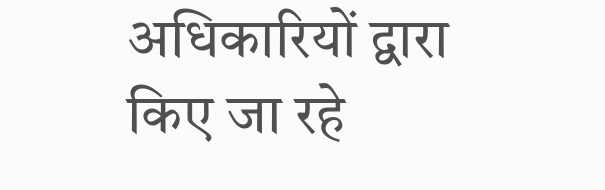अधिकारियों द्वारा किए जा रहे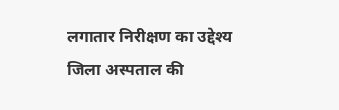लगातार निरीक्षण का उद्देश्य जिला अस्पताल की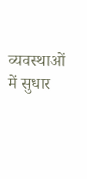व्यवस्थाओं में सुधार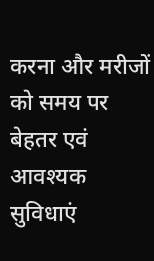करना और मरीजों को समय पर बेहतर एवं आवश्यक सुविधाएं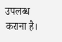उपलब्ध कराना है।